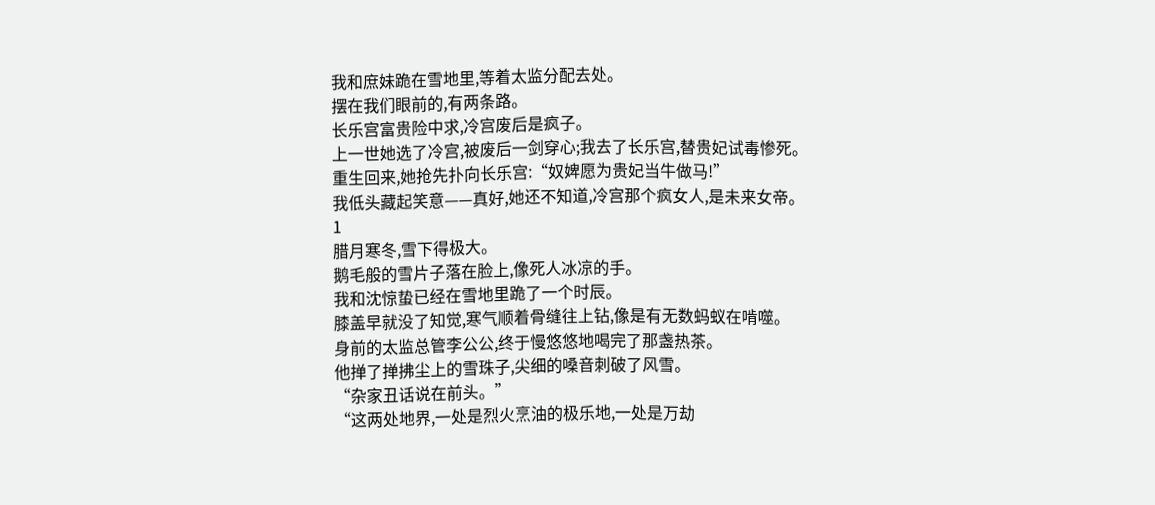我和庶妹跪在雪地里,等着太监分配去处。
摆在我们眼前的,有两条路。
长乐宫富贵险中求,冷宫废后是疯子。
上一世她选了冷宫,被废后一剑穿心;我去了长乐宫,替贵妃试毒惨死。
重生回来,她抢先扑向长乐宫:“奴婢愿为贵妃当牛做马!”
我低头藏起笑意——真好,她还不知道,冷宫那个疯女人,是未来女帝。
1
腊月寒冬,雪下得极大。
鹅毛般的雪片子落在脸上,像死人冰凉的手。
我和沈惊蛰已经在雪地里跪了一个时辰。
膝盖早就没了知觉,寒气顺着骨缝往上钻,像是有无数蚂蚁在啃噬。
身前的太监总管李公公,终于慢悠悠地喝完了那盏热茶。
他掸了掸拂尘上的雪珠子,尖细的嗓音刺破了风雪。
“杂家丑话说在前头。”
“这两处地界,一处是烈火烹油的极乐地,一处是万劫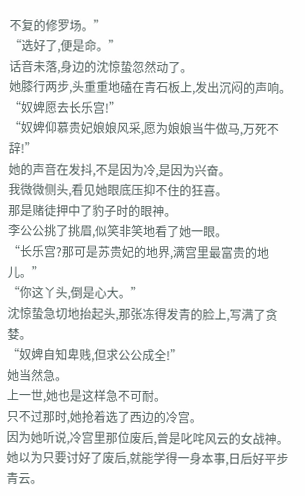不复的修罗场。”
“选好了,便是命。”
话音未落,身边的沈惊蛰忽然动了。
她膝行两步,头重重地磕在青石板上,发出沉闷的声响。
“奴婢愿去长乐宫!”
“奴婢仰慕贵妃娘娘风采,愿为娘娘当牛做马,万死不辞!”
她的声音在发抖,不是因为冷,是因为兴奋。
我微微侧头,看见她眼底压抑不住的狂喜。
那是赌徒押中了豹子时的眼神。
李公公挑了挑眉,似笑非笑地看了她一眼。
“长乐宫?那可是苏贵妃的地界,满宫里最富贵的地儿。”
“你这丫头,倒是心大。”
沈惊蛰急切地抬起头,那张冻得发青的脸上,写满了贪婪。
“奴婢自知卑贱,但求公公成全!”
她当然急。
上一世,她也是这样急不可耐。
只不过那时,她抢着选了西边的冷宫。
因为她听说,冷宫里那位废后,曾是叱咤风云的女战神。
她以为只要讨好了废后,就能学得一身本事,日后好平步青云。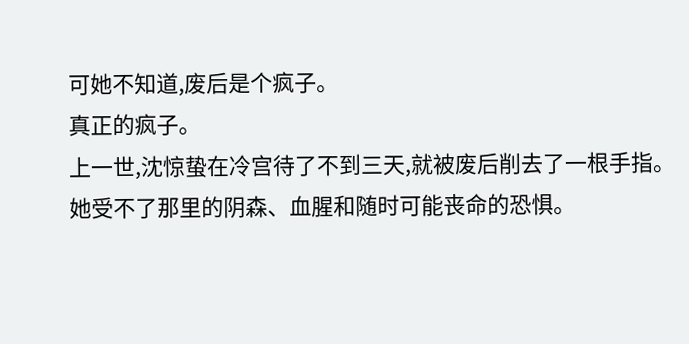可她不知道,废后是个疯子。
真正的疯子。
上一世,沈惊蛰在冷宫待了不到三天,就被废后削去了一根手指。
她受不了那里的阴森、血腥和随时可能丧命的恐惧。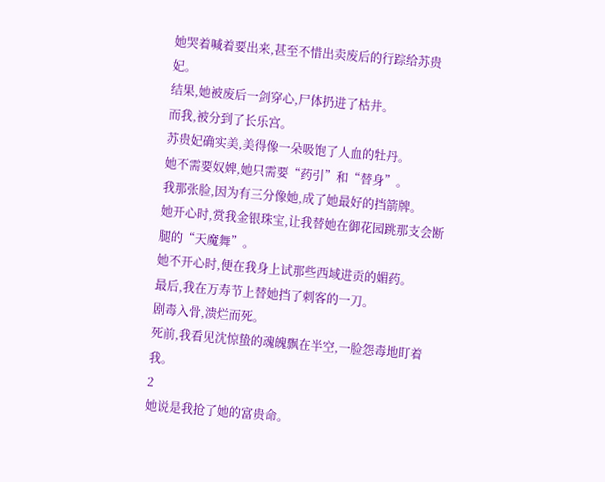她哭着喊着要出来,甚至不惜出卖废后的行踪给苏贵妃。
结果,她被废后一剑穿心,尸体扔进了枯井。
而我,被分到了长乐宫。
苏贵妃确实美,美得像一朵吸饱了人血的牡丹。
她不需要奴婢,她只需要“药引”和“替身”。
我那张脸,因为有三分像她,成了她最好的挡箭牌。
她开心时,赏我金银珠宝,让我替她在御花园跳那支会断腿的“天魔舞”。
她不开心时,便在我身上试那些西域进贡的媚药。
最后,我在万寿节上替她挡了刺客的一刀。
剧毒入骨,溃烂而死。
死前,我看见沈惊蛰的魂魄飘在半空,一脸怨毒地盯着我。
2
她说是我抢了她的富贵命。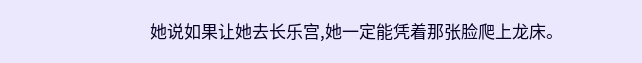她说如果让她去长乐宫,她一定能凭着那张脸爬上龙床。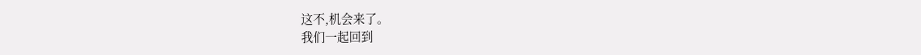这不,机会来了。
我们一起回到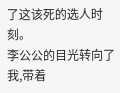了这该死的选人时刻。
李公公的目光转向了我,带着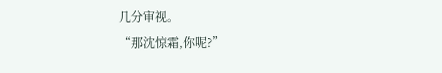几分审视。
“那沈惊霜,你呢?”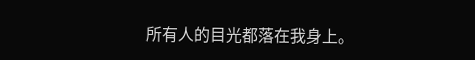所有人的目光都落在我身上。